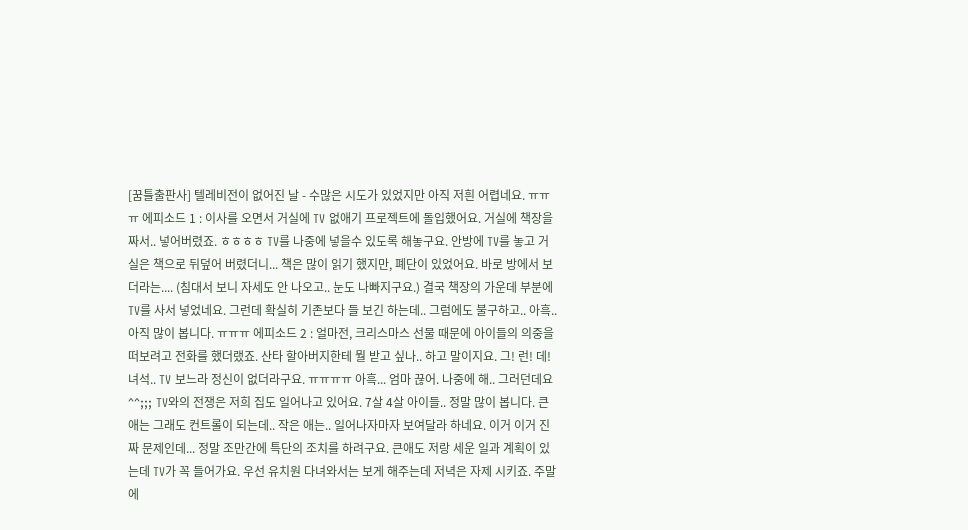[꿈틀출판사] 텔레비전이 없어진 날 - 수많은 시도가 있었지만 아직 저흰 어렵네요. ㅠㅠㅠ 에피소드 1 : 이사를 오면서 거실에 TV 없애기 프로젝트에 돌입했어요. 거실에 책장을 짜서.. 넣어버렸죠. ㅎㅎㅎㅎ TV를 나중에 넣을수 있도록 해놓구요. 안방에 TV를 놓고 거실은 책으로 뒤덮어 버렸더니... 책은 많이 읽기 했지만, 폐단이 있었어요. 바로 방에서 보더라는.... (침대서 보니 자세도 안 나오고.. 눈도 나빠지구요.) 결국 책장의 가운데 부분에 TV를 사서 넣었네요. 그런데 확실히 기존보다 들 보긴 하는데.. 그럼에도 불구하고.. 아흑.. 아직 많이 봅니다. ㅠㅠㅠ 에피소드 2 : 얼마전, 크리스마스 선물 때문에 아이들의 의중을 떠보려고 전화를 했더랬죠. 산타 할아버지한테 뭘 받고 싶나.. 하고 말이지요. 그! 런! 데! 녀석.. TV 보느라 정신이 없더라구요. ㅠㅠㅠㅠ 아흑... 엄마 끊어. 나중에 해.. 그러던데요^^;;; TV와의 전쟁은 저희 집도 일어나고 있어요. 7살 4살 아이들.. 정말 많이 봅니다. 큰애는 그래도 컨트롤이 되는데.. 작은 애는.. 일어나자마자 보여달라 하네요. 이거 이거 진짜 문제인데... 정말 조만간에 특단의 조치를 하려구요. 큰애도 저랑 세운 일과 계획이 있는데 TV가 꼭 들어가요. 우선 유치원 다녀와서는 보게 해주는데 저녁은 자제 시키죠. 주말에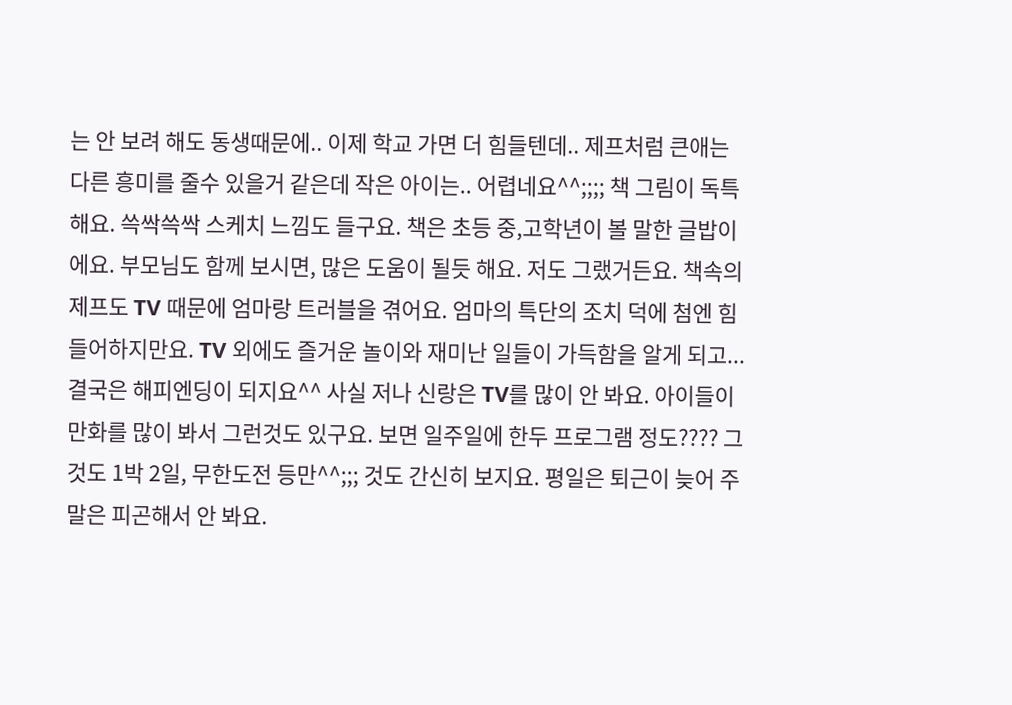는 안 보려 해도 동생때문에.. 이제 학교 가면 더 힘들텐데.. 제프처럼 큰애는 다른 흥미를 줄수 있을거 같은데 작은 아이는.. 어렵네요^^;;;; 책 그림이 독특해요. 쓱싹쓱싹 스케치 느낌도 들구요. 책은 초등 중,고학년이 볼 말한 글밥이에요. 부모님도 함께 보시면, 많은 도움이 될듯 해요. 저도 그랬거든요. 책속의 제프도 TV 때문에 엄마랑 트러블을 겪어요. 엄마의 특단의 조치 덕에 첨엔 힘들어하지만요. TV 외에도 즐거운 놀이와 재미난 일들이 가득함을 알게 되고... 결국은 해피엔딩이 되지요^^ 사실 저나 신랑은 TV를 많이 안 봐요. 아이들이 만화를 많이 봐서 그런것도 있구요. 보면 일주일에 한두 프로그램 정도???? 그것도 1박 2일, 무한도전 등만^^;;; 것도 간신히 보지요. 평일은 퇴근이 늦어 주말은 피곤해서 안 봐요.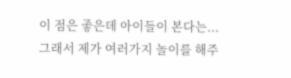이 점은 좋은데 아이들이 본다는... 그래서 제가 여러가지 놀이를 해주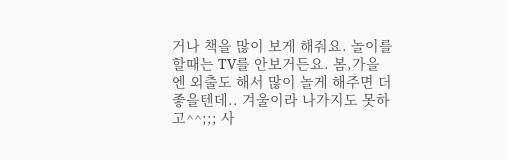거나 책을 많이 보게 해줘요. 놀이를 할때는 TV를 안보거든요. 봄,가을엔 외출도 해서 많이 놀게 해주면 더 좋을텐데.. 겨울이라 나가지도 못하고^^;;; 사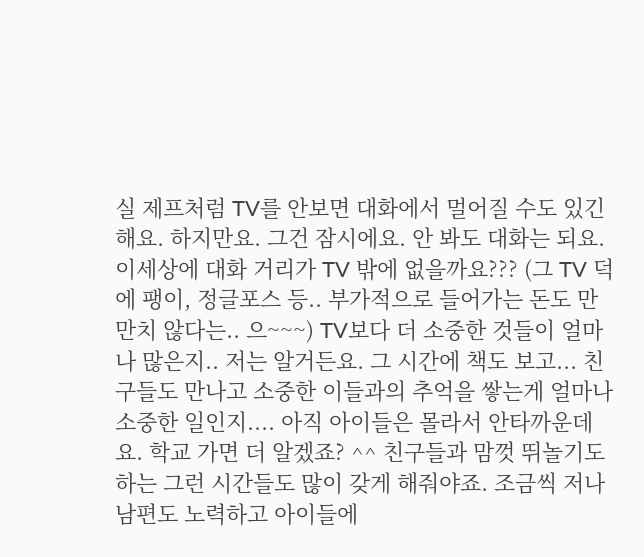실 제프처럼 TV를 안보면 대화에서 멀어질 수도 있긴 해요. 하지만요. 그건 잠시에요. 안 봐도 대화는 되요. 이세상에 대화 거리가 TV 밖에 없을까요??? (그 TV 덕에 팽이, 정글포스 등.. 부가적으로 들어가는 돈도 만만치 않다는.. 으~~~) TV보다 더 소중한 것들이 얼마나 많은지.. 저는 알거든요. 그 시간에 책도 보고... 친구들도 만나고 소중한 이들과의 추억을 쌓는게 얼마나 소중한 일인지.... 아직 아이들은 몰라서 안타까운데요. 학교 가면 더 알겠죠? ^^ 친구들과 맘껏 뛰놀기도 하는 그런 시간들도 많이 갖게 해줘야죠. 조금씩 저나 남편도 노력하고 아이들에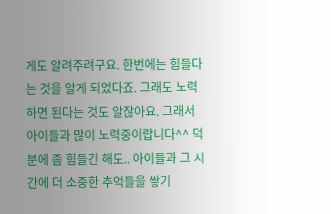게도 알려주려구요. 한번에는 힘들다는 것을 알게 되었다죠. 그래도 노력하면 된다는 것도 알잖아요. 그래서 아이들과 많이 노력중이랍니다^^ 덕분에 좀 힘들긴 해도.. 아이들과 그 시간에 더 소중한 추억들을 쌓기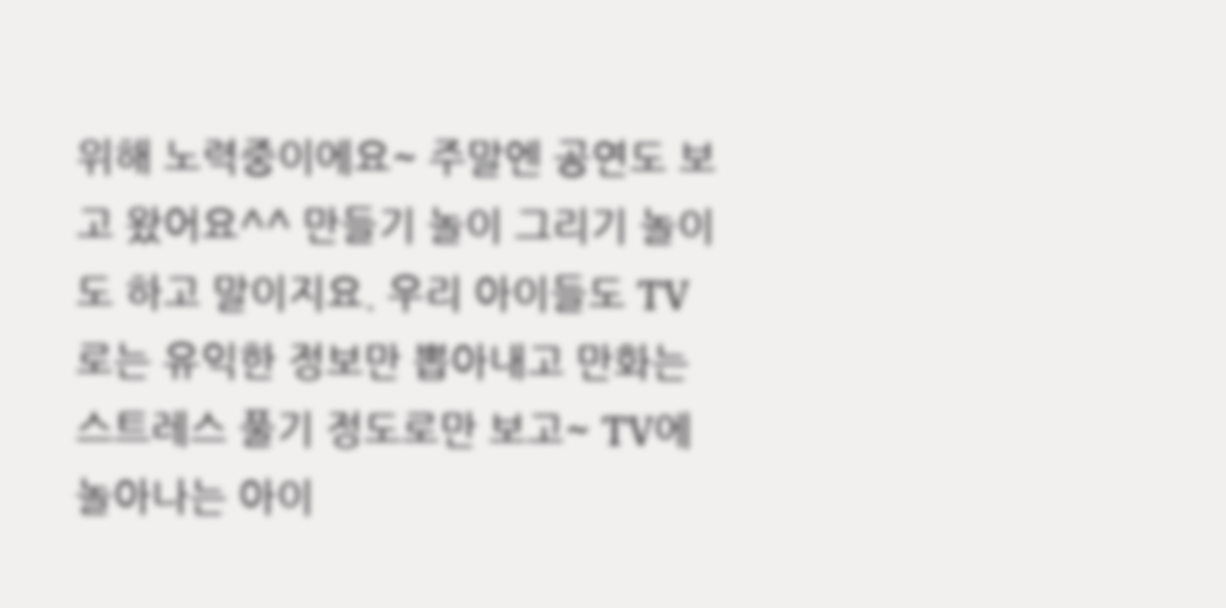위해 노력중이에요~ 주말엔 공연도 보고 왔어요^^ 만들기 놀이 그리기 놀이도 하고 말이지요. 우리 아이들도 TV로는 유익한 정보만 뽑아내고 만화는 스트레스 풀기 정도로만 보고~ TV에 놀아나는 아이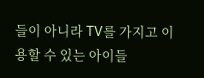들이 아니라 TV를 가지고 이용할 수 있는 아이들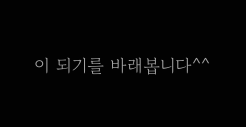이 되기를 바래봅니다^^